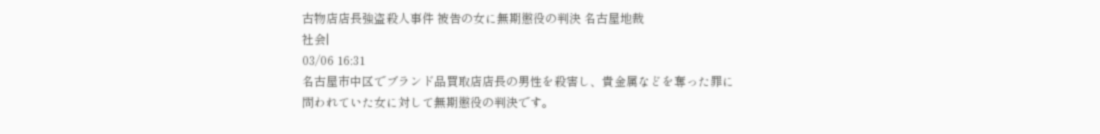古物店店長強盗殺人事件 被告の女に無期懲役の判決 名古屋地裁
社会|
03/06 16:31
名古屋市中区でブランド品買取店店長の男性を殺害し、貴金属などを奪った罪に問われていた女に対して無期懲役の判決です。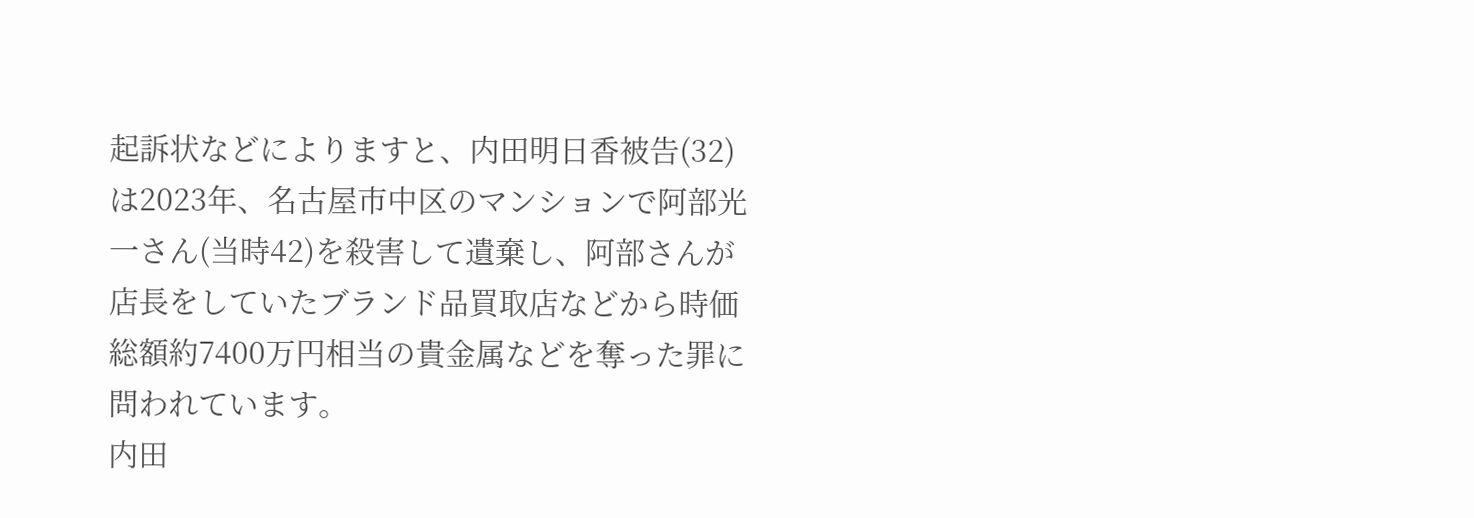起訴状などによりますと、内田明日香被告(32)は2023年、名古屋市中区のマンションで阿部光一さん(当時42)を殺害して遺棄し、阿部さんが店長をしていたブランド品買取店などから時価総額約7400万円相当の貴金属などを奪った罪に問われています。
内田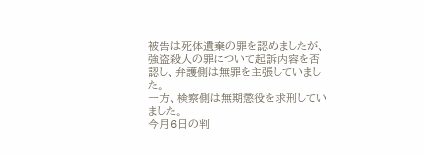被告は死体遺棄の罪を認めましたが、強盗殺人の罪について起訴内容を否認し、弁護側は無罪を主張していました。
一方、検察側は無期懲役を求刑していました。
今月6日の判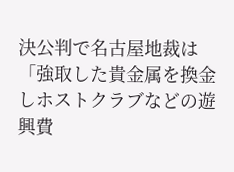決公判で名古屋地裁は「強取した貴金属を換金しホストクラブなどの遊興費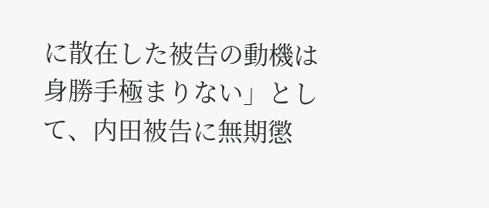に散在した被告の動機は身勝手極まりない」として、内田被告に無期懲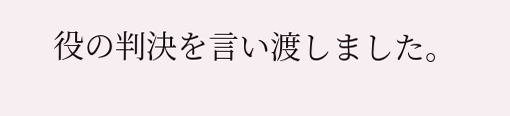役の判決を言い渡しました。